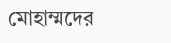মোহাম্মদের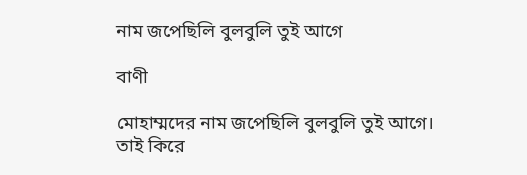নাম জপেছিলি বুলবুলি তুই আগে

বাণী

মোহাম্মদের নাম জপেছিলি বুলবুলি তুই আগে।
তাই কিরে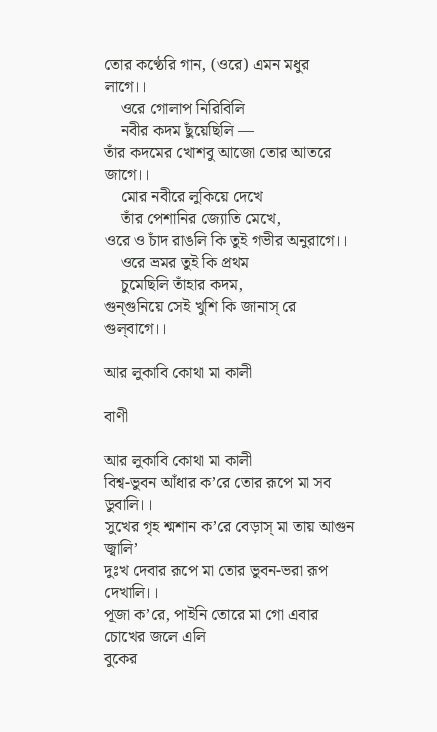তোর কণ্ঠেরি গান, (ওরে) এমন মধুর লাগে।।
    ওরে গোলাপ নিরিবিলি
    নবীর কদম ছুঁয়েছিলি —
তাঁর কদমের খোশবু আজো তোর আতরে জাগে।।
    মোর নবীরে লুকিয়ে দেখে
    তাঁর পেশানির জ্যোতি মেখে,
ওরে ও চাঁদ রাঙলি কি তুই গভীর অনুরাগে।।
    ওরে ভ্রমর তুই কি প্রথম
    চুমেছিলি তাঁহার কদম,
গুন্‌গুনিয়ে সেই খুশি কি জানাস্‌ রে গুল্‌বাগে।।

আর লুকাবি কোথা মা কালী

বাণী

আর লুকাবি কোথা মা কালী
বিশ্ব-ভুবন আঁধার ক’রে তোর রূপে মা সব ডুবালি।।
সুখের গৃহ শ্মশান ক’রে বেড়াস্ মা তায় আগুন জ্বালি’
দুঃখ দেবার রূপে মা তোর ভুবন-ভরা রূপ দেখালি।।
পূজা ক’রে, পাইনি তোরে মা গো এবার চোখের জলে এলি
বুকের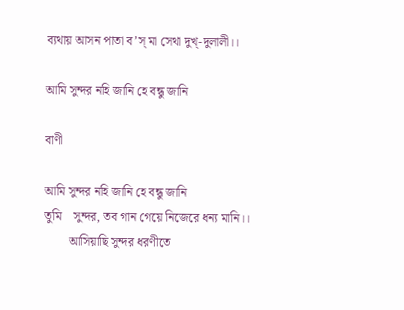ব্যথায় আসন পাতা ব’স্ মা সেথা দুখ্‌-দুলালী।।

আমি সুন্দর নহি জানি হে বন্ধু জানি

বাণী

আমি সুন্দর নহি জানি হে বন্ধু জানি
তুমি    সুন্দর, তব গান গেয়ে নিজেরে ধন্য মানি।।
        আসিয়াছি সুন্দর ধরণীতে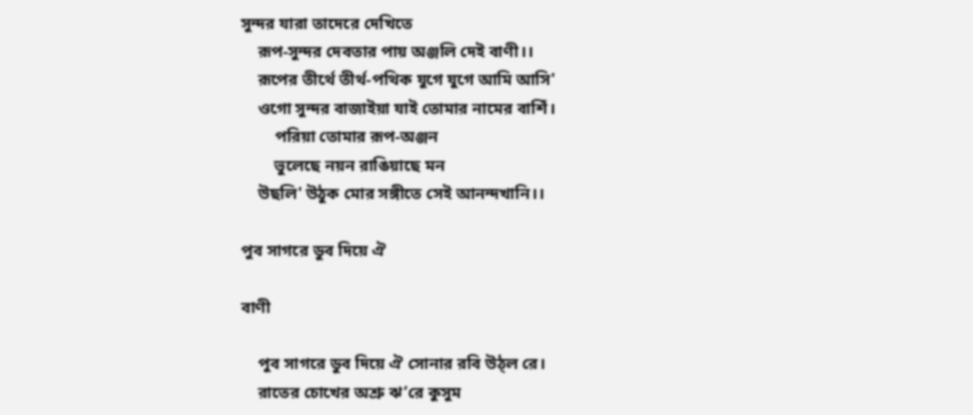সুন্দর যারা তাদেরে দেখিতে
    রূপ-সুন্দর দেবতার পায় অঞ্জলি দেই বাণী।।
    রূপের তীর্থে তীর্থ-পথিক যুগে যুগে আমি আসি'
    ওগো সুন্দর বাজাইয়া যাই তোমার নামের বাশিঁ।
        পরিয়া তোমার রূপ-অঞ্জন
        ভুলেছে নয়ন রাঙিয়াছে মন
    উছলি' উঠুক মোর সঙ্গীতে সেই আনন্দখানি।।

পুব সাগরে ডুব দিয়ে ঐ

বাণী

    পুব সাগরে ডুব দিয়ে ঐ সোনার রবি উঠ্ল রে।
    রাতের চোখের অশ্রু ঝ’রে কুসুম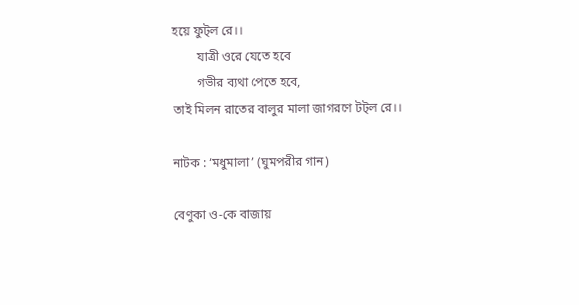হয়ে ফুট্ল রে।।
        যাত্রী ওরে যেতে হবে
        গভীর ব্যথা পেতে হবে,
তাই মিলন রাতের বালুর মালা জাগরণে টট্ল রে।।

নাটক : ‘মধুমালা’ (ঘুমপরীর গান)

বেণুকা ও-কে বাজায়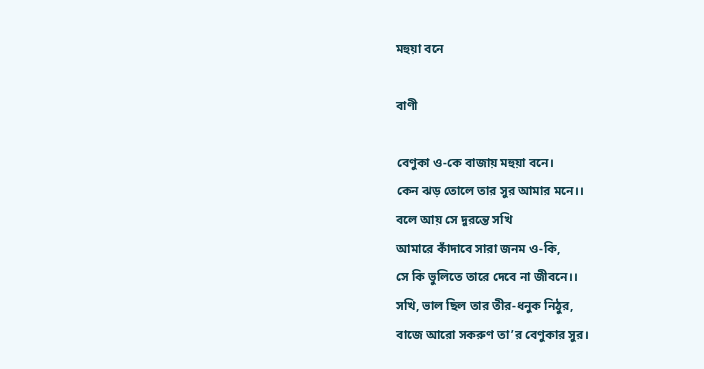মহুয়া বনে

বাণী

বেণুকা ও-কে বাজায় মহুয়া বনে।
কেন ঝড় তোলে তার সুর আমার মনে।।
বলে আয় সে দুরন্তে সখি
আমারে কাঁদাবে সারা জনম ও-কি,
সে কি ভুলিতে তারে দেবে না জীবনে।।
সখি, ভাল ছিল তার তীর-ধনুক নিঠুর,
বাজে আরো সকরুণ তা’র বেণুকার সুর।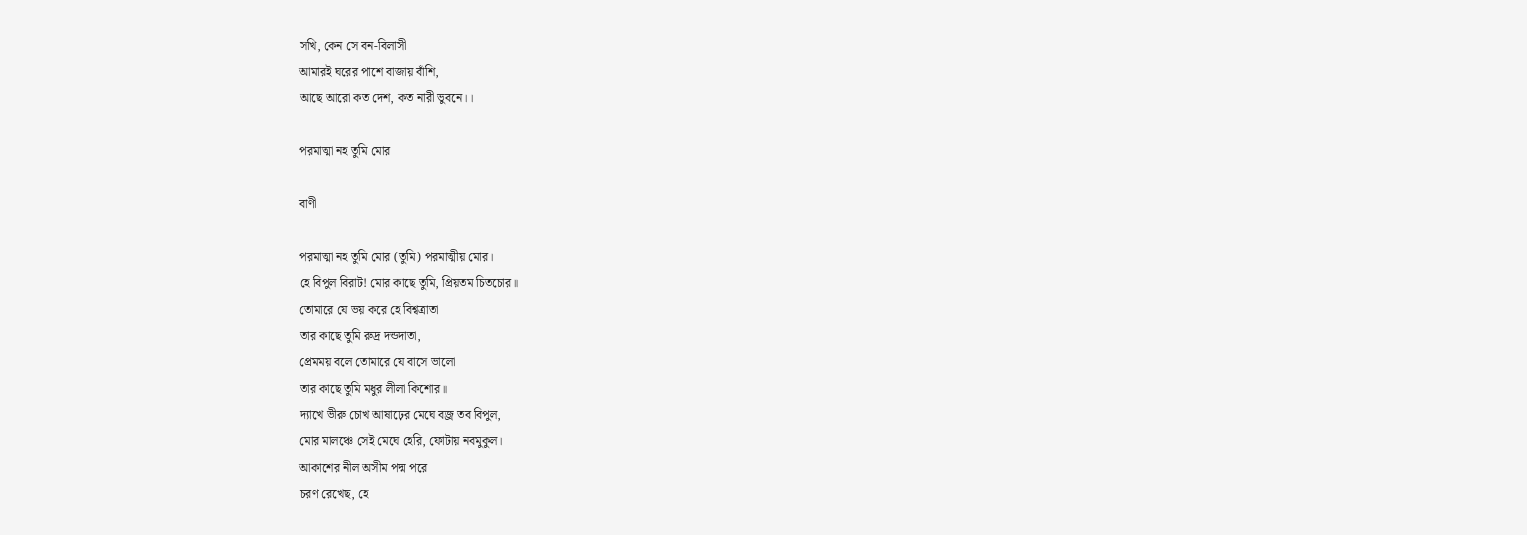সখি, কেন সে বন-বিলাসী
আমারই ঘরের পাশে বাজায় বাঁশি,
আছে আরো কত দেশ, কত নারী ভুবনে।।

পরমাত্মা নহ তুমি মোর

বাণী

পরমাত্মা নহ তুমি মোর (তুমি) পরমাত্মীয় মোর।
হে বিপুল বিরাট! মোর কাছে তুমি, প্রিয়তম চিতচোর॥
তোমারে যে ভয় করে হে বিশ্বত্রাতা
তার কাছে তুমি রুদ্র দন্ডদাতা,
প্রেমময় বলে তোমারে যে বাসে ভালো
তার কাছে তুমি মধুর লীলা কিশোর॥
দ্যাখে ভীরু চোখ আষাঢ়ের মেঘে বজ্র তব বিপুল,
মোর মালঞ্চে সেই মেঘে হেরি, ফোটায় নবমুকুল।
আকাশের নীল অসীম পদ্ম পরে
চরণ রেখেছ, হে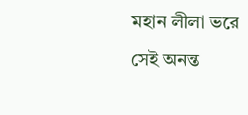মহান লীলা ভরে
সেই অনন্ত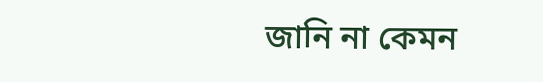জানি না কেমন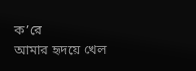ক’রে
আমার হৃদয়ে খেল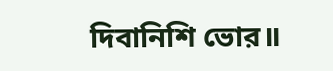দিবানিশি ভোর॥